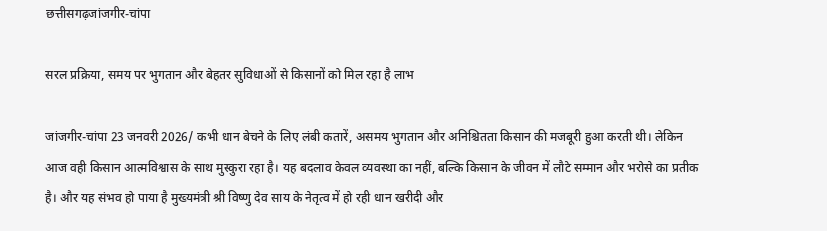छत्तीसगढ़जांजगीर-चांपा

सरल प्रक्रिया, समय पर भुगतान और बेहतर सुविधाओं से किसानों को मिल रहा है लाभ

जांजगीर-चांपा 23 जनवरी 2026/ कभी धान बेचने के लिए लंबी कतारें, असमय भुगतान और अनिश्चितता किसान की मजबूरी हुआ करती थी। लेकिन आज वही किसान आत्मविश्वास के साथ मुस्कुरा रहा है। यह बदलाव केवल व्यवस्था का नहीं, बल्कि किसान के जीवन में लौटे सम्मान और भरोसे का प्रतीक है। और यह संभव हो पाया है मुख्यमंत्री श्री विष्णु देव साय के नेतृत्व में हो रही धान खरीदी और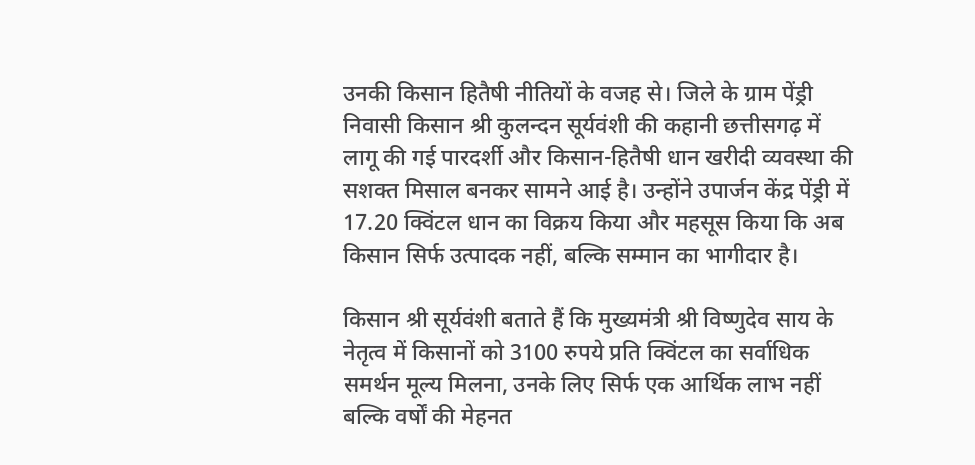उनकी किसान हितैषी नीतियों के वजह से। जिले के ग्राम पेंड्री निवासी किसान श्री कुलन्दन सूर्यवंशी की कहानी छत्तीसगढ़ में लागू की गई पारदर्शी और किसान-हितैषी धान खरीदी व्यवस्था की सशक्त मिसाल बनकर सामने आई है। उन्होंने उपार्जन केंद्र पेंड्री में 17.20 क्विंटल धान का विक्रय किया और महसूस किया कि अब किसान सिर्फ उत्पादक नहीं, बल्कि सम्मान का भागीदार है।

किसान श्री सूर्यवंशी बताते हैं कि मुख्यमंत्री श्री विष्णुदेव साय के नेतृत्व में किसानों को 3100 रुपये प्रति क्विंटल का सर्वाधिक समर्थन मूल्य मिलना, उनके लिए सिर्फ एक आर्थिक लाभ नहीं बल्कि वर्षों की मेहनत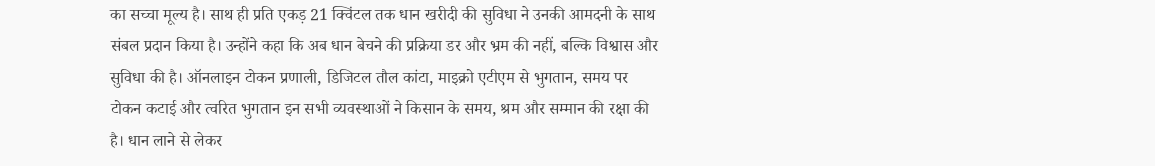का सच्चा मूल्य है। साथ ही प्रति एकड़ 21 क्विंटल तक धान खरीदी की सुविधा ने उनकी आमदनी के साथ संबल प्रदान किया है। उन्होंने कहा कि अब धान बेचने की प्रक्रिया डर और भ्रम की नहीं, बल्कि विश्वास और सुविधा की है। ऑनलाइन टोकन प्रणाली, डिजिटल तौल कांटा, माइक्रो एटीएम से भुगतान, समय पर टोकन कटाई और त्वरित भुगतान इन सभी व्यवस्थाओं ने किसान के समय, श्रम और सम्मान की रक्षा की है। धान लाने से लेकर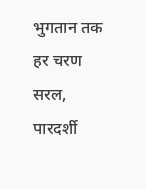भुगतान तक हर चरण सरल, पारदर्शी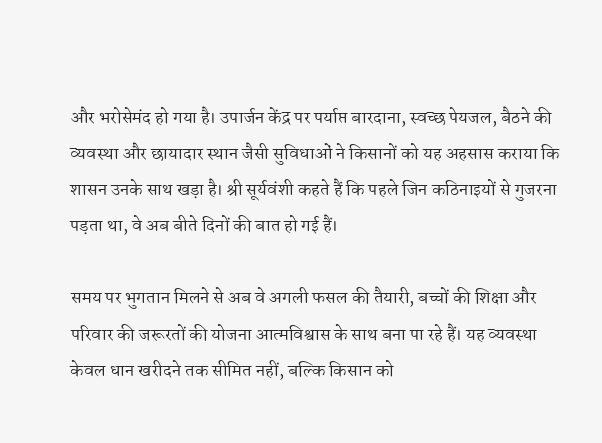और भरोसेमंद हो गया है। उपार्जन केंद्र पर पर्याप्त बारदाना, स्वच्छ पेयजल, बैठने की व्यवस्था और छायादार स्थान जैसी सुविधाओं ने किसानों को यह अहसास कराया कि शासन उनके साथ खड़ा है। श्री सूर्यवंशी कहते हैं कि पहले जिन कठिनाइयों से गुजरना पड़ता था, वे अब बीते दिनों की बात हो गई हैं।

समय पर भुगतान मिलने से अब वे अगली फसल की तैयारी, बच्चों की शिक्षा और परिवार की जरूरतों की योजना आत्मविश्वास के साथ बना पा रहे हैं। यह व्यवस्था केवल धान खरीदने तक सीमित नहीं, बल्कि किसान को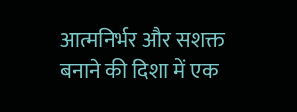आत्मनिर्भर और सशक्त बनाने की दिशा में एक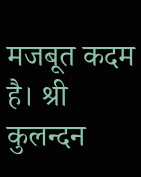मजबूत कदम है। श्री कुलन्दन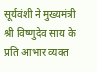सूर्यवंशी ने मुख्यमंत्री श्री विष्णुदेव साय के प्रति आभार व्यक्त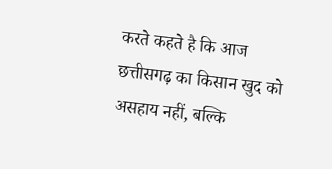करते कहते है कि आज छत्तीसगढ़ का किसान खुद को असहाय नहीं, बल्कि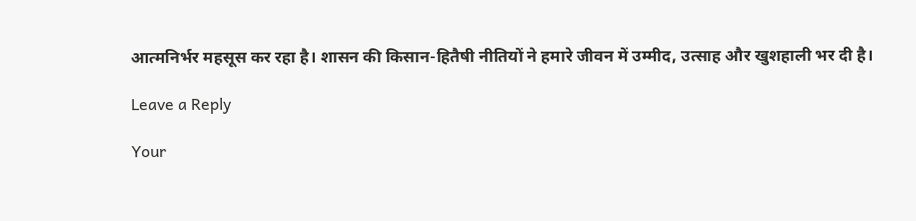आत्मनिर्भर महसूस कर रहा है। शासन की किसान-हितैषी नीतियों ने हमारे जीवन में उम्मीद, उत्साह और खुशहाली भर दी है।

Leave a Reply

Your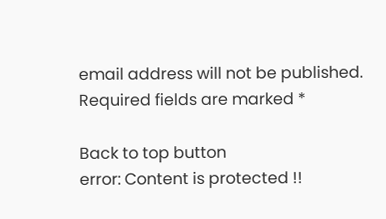email address will not be published. Required fields are marked *

Back to top button
error: Content is protected !!